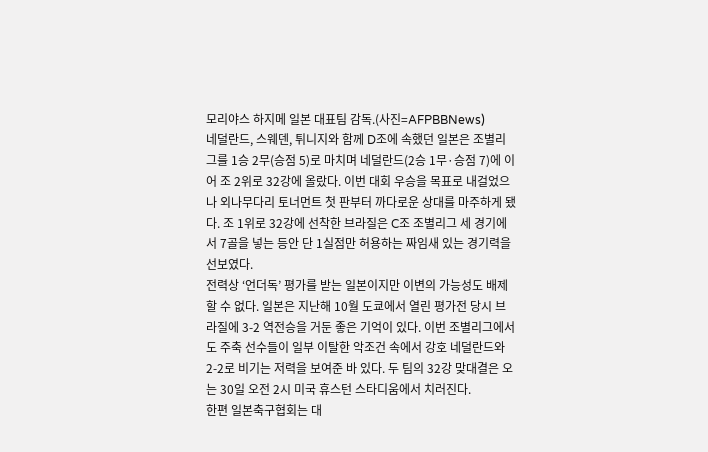모리야스 하지메 일본 대표팀 감독.(사진=AFPBBNews)
네덜란드, 스웨덴, 튀니지와 함께 D조에 속했던 일본은 조별리그를 1승 2무(승점 5)로 마치며 네덜란드(2승 1무·승점 7)에 이어 조 2위로 32강에 올랐다. 이번 대회 우승을 목표로 내걸었으나 외나무다리 토너먼트 첫 판부터 까다로운 상대를 마주하게 됐다. 조 1위로 32강에 선착한 브라질은 C조 조별리그 세 경기에서 7골을 넣는 등안 단 1실점만 허용하는 짜임새 있는 경기력을 선보였다.
전력상 ‘언더독’ 평가를 받는 일본이지만 이변의 가능성도 배제할 수 없다. 일본은 지난해 10월 도쿄에서 열린 평가전 당시 브라질에 3-2 역전승을 거둔 좋은 기억이 있다. 이번 조별리그에서도 주축 선수들이 일부 이탈한 악조건 속에서 강호 네덜란드와 2-2로 비기는 저력을 보여준 바 있다. 두 팀의 32강 맞대결은 오는 30일 오전 2시 미국 휴스턴 스타디움에서 치러진다.
한편 일본축구협회는 대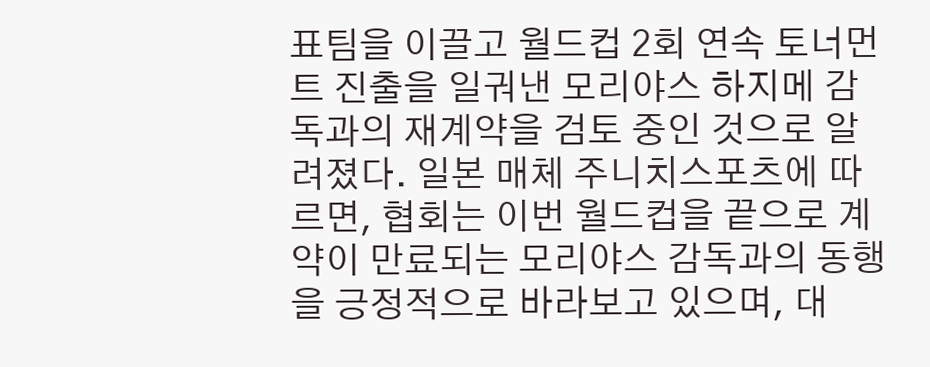표팀을 이끌고 월드컵 2회 연속 토너먼트 진출을 일궈낸 모리야스 하지메 감독과의 재계약을 검토 중인 것으로 알려졌다. 일본 매체 주니치스포츠에 따르면, 협회는 이번 월드컵을 끝으로 계약이 만료되는 모리야스 감독과의 동행을 긍정적으로 바라보고 있으며, 대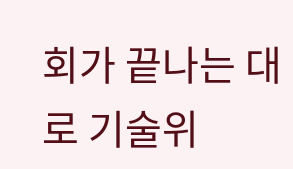회가 끝나는 대로 기술위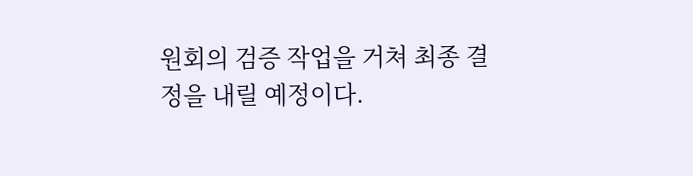원회의 검증 작업을 거쳐 최종 결정을 내릴 예정이다.